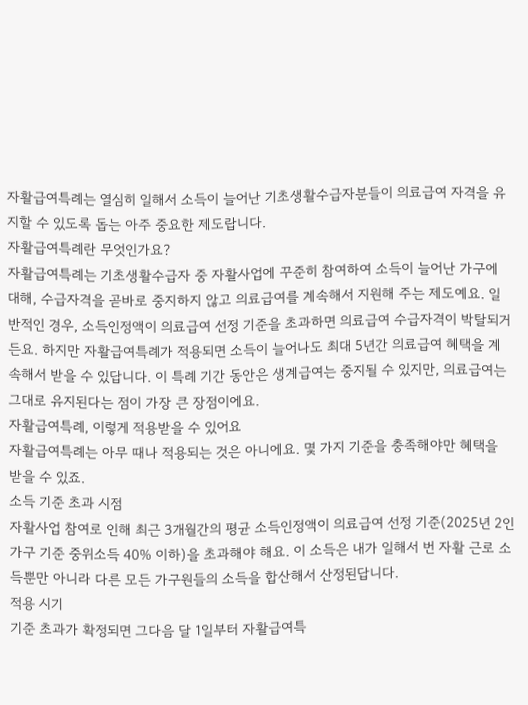자활급여특례는 열심히 일해서 소득이 늘어난 기초생활수급자분들이 의료급여 자격을 유지할 수 있도록 돕는 아주 중요한 제도랍니다.
자활급여특례란 무엇인가요?
자활급여특례는 기초생활수급자 중 자활사업에 꾸준히 참여하여 소득이 늘어난 가구에 대해, 수급자격을 곧바로 중지하지 않고 의료급여를 계속해서 지원해 주는 제도예요. 일반적인 경우, 소득인정액이 의료급여 선정 기준을 초과하면 의료급여 수급자격이 박탈되거든요. 하지만 자활급여특례가 적용되면 소득이 늘어나도 최대 5년간 의료급여 혜택을 계속해서 받을 수 있답니다. 이 특례 기간 동안은 생계급여는 중지될 수 있지만, 의료급여는 그대로 유지된다는 점이 가장 큰 장점이에요.
자활급여특례, 이렇게 적용받을 수 있어요
자활급여특례는 아무 때나 적용되는 것은 아니에요. 몇 가지 기준을 충족해야만 혜택을 받을 수 있죠.
소득 기준 초과 시점
자활사업 참여로 인해 최근 3개월간의 평균 소득인정액이 의료급여 선정 기준(2025년 2인 가구 기준 중위소득 40% 이하)을 초과해야 해요. 이 소득은 내가 일해서 번 자활 근로 소득뿐만 아니라 다른 모든 가구원들의 소득을 합산해서 산정된답니다.
적용 시기
기준 초과가 확정되면 그다음 달 1일부터 자활급여특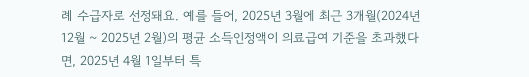례 수급자로 선정돼요. 예를 들어, 2025년 3월에 최근 3개월(2024년 12월 ~ 2025년 2월)의 평균 소득인정액이 의료급여 기준을 초과했다면, 2025년 4월 1일부터 특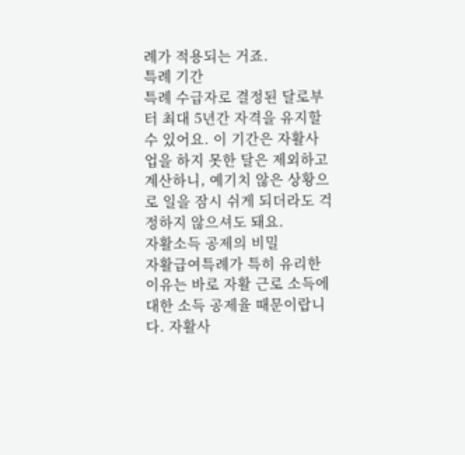례가 적용되는 거죠.
특례 기간
특례 수급자로 결정된 달로부터 최대 5년간 자격을 유지할 수 있어요. 이 기간은 자활사업을 하지 못한 달은 제외하고 계산하니, 예기치 않은 상황으로 일을 잠시 쉬게 되더라도 걱정하지 않으셔도 돼요.
자활소득 공제의 비밀
자활급여특례가 특히 유리한 이유는 바로 자활 근로 소득에 대한 소득 공제율 때문이랍니다. 자활사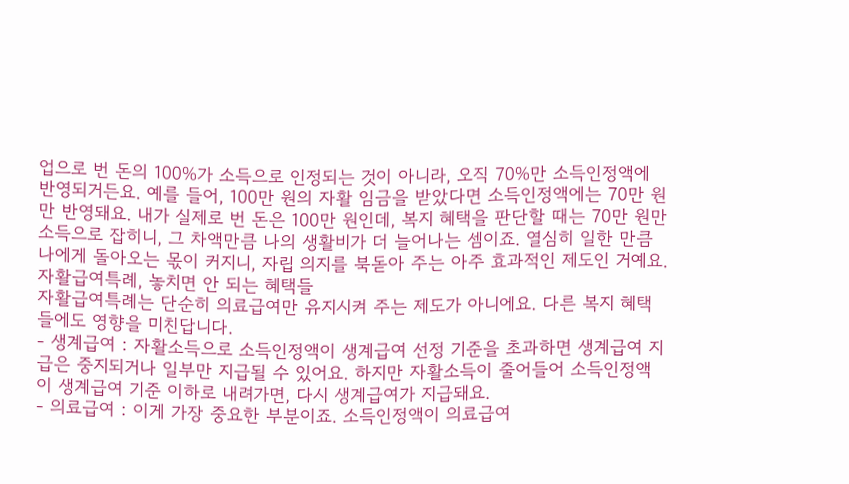업으로 번 돈의 100%가 소득으로 인정되는 것이 아니라, 오직 70%만 소득인정액에 반영되거든요. 예를 들어, 100만 원의 자활 임금을 받았다면 소득인정액에는 70만 원만 반영돼요. 내가 실제로 번 돈은 100만 원인데, 복지 혜택을 판단할 때는 70만 원만 소득으로 잡히니, 그 차액만큼 나의 생활비가 더 늘어나는 셈이죠. 열심히 일한 만큼 나에게 돌아오는 몫이 커지니, 자립 의지를 북돋아 주는 아주 효과적인 제도인 거예요.
자활급여특례, 놓치면 안 되는 혜택들
자활급여특례는 단순히 의료급여만 유지시켜 주는 제도가 아니에요. 다른 복지 혜택들에도 영향을 미친답니다.
- 생계급여 : 자활소득으로 소득인정액이 생계급여 선정 기준을 초과하면 생계급여 지급은 중지되거나 일부만 지급될 수 있어요. 하지만 자활소득이 줄어들어 소득인정액이 생계급여 기준 이하로 내려가면, 다시 생계급여가 지급돼요.
- 의료급여 : 이게 가장 중요한 부분이죠. 소득인정액이 의료급여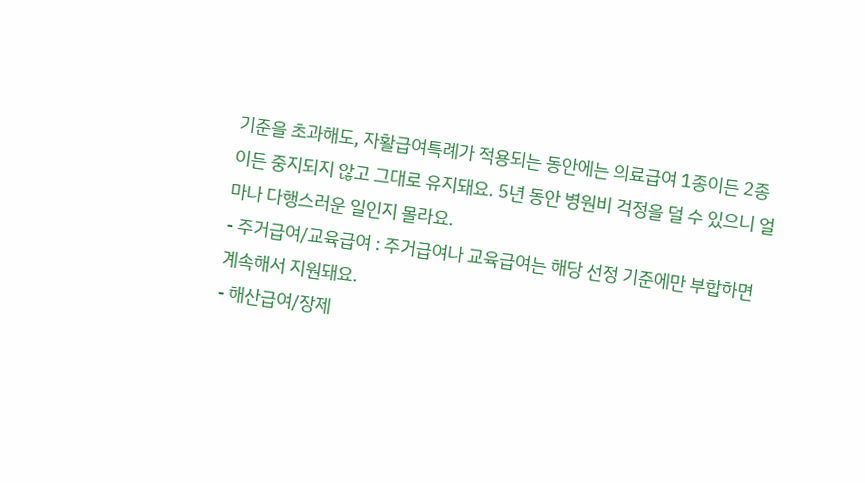기준을 초과해도, 자활급여특례가 적용되는 동안에는 의료급여 1종이든 2종이든 중지되지 않고 그대로 유지돼요. 5년 동안 병원비 걱정을 덜 수 있으니 얼마나 다행스러운 일인지 몰라요.
- 주거급여/교육급여 : 주거급여나 교육급여는 해당 선정 기준에만 부합하면 계속해서 지원돼요.
- 해산급여/장제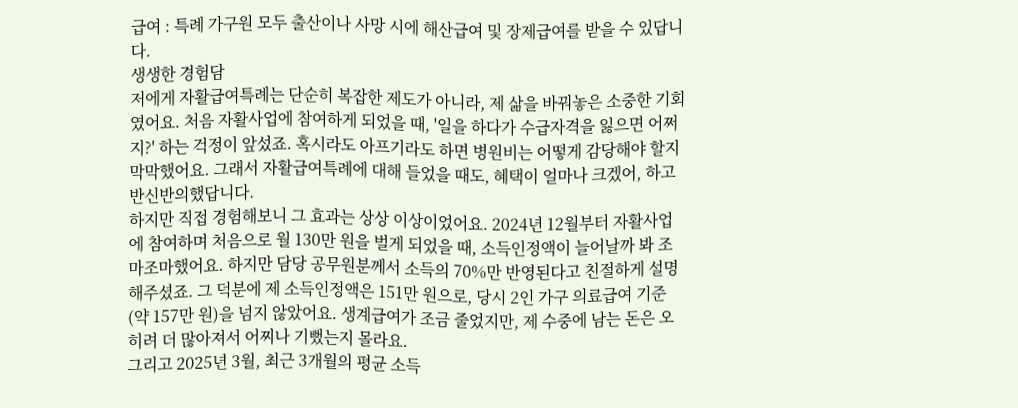급여 : 특례 가구원 모두 출산이나 사망 시에 해산급여 및 장제급여를 받을 수 있답니다.
생생한 경험담
저에게 자활급여특례는 단순히 복잡한 제도가 아니라, 제 삶을 바꿔놓은 소중한 기회였어요. 처음 자활사업에 참여하게 되었을 때, '일을 하다가 수급자격을 잃으면 어쩌지?' 하는 걱정이 앞섰죠. 혹시라도 아프기라도 하면 병원비는 어떻게 감당해야 할지 막막했어요. 그래서 자활급여특례에 대해 들었을 때도, 혜택이 얼마나 크겠어, 하고 반신반의했답니다.
하지만 직접 경험해보니 그 효과는 상상 이상이었어요. 2024년 12월부터 자활사업에 참여하며 처음으로 월 130만 원을 벌게 되었을 때, 소득인정액이 늘어날까 봐 조마조마했어요. 하지만 담당 공무원분께서 소득의 70%만 반영된다고 친절하게 설명해주셨죠. 그 덕분에 제 소득인정액은 151만 원으로, 당시 2인 가구 의료급여 기준(약 157만 원)을 넘지 않았어요. 생계급여가 조금 줄었지만, 제 수중에 남는 돈은 오히려 더 많아져서 어찌나 기뻤는지 몰라요.
그리고 2025년 3월, 최근 3개월의 평균 소득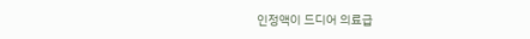인정액이 드디어 의료급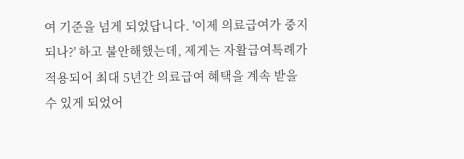여 기준을 넘게 되었답니다. '이제 의료급여가 중지되나?' 하고 불안해했는데, 제게는 자활급여특례가 적용되어 최대 5년간 의료급여 혜택을 계속 받을 수 있게 되었어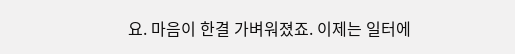요. 마음이 한결 가벼워졌죠. 이제는 일터에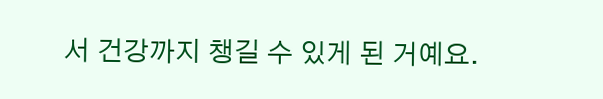서 건강까지 챙길 수 있게 된 거예요.